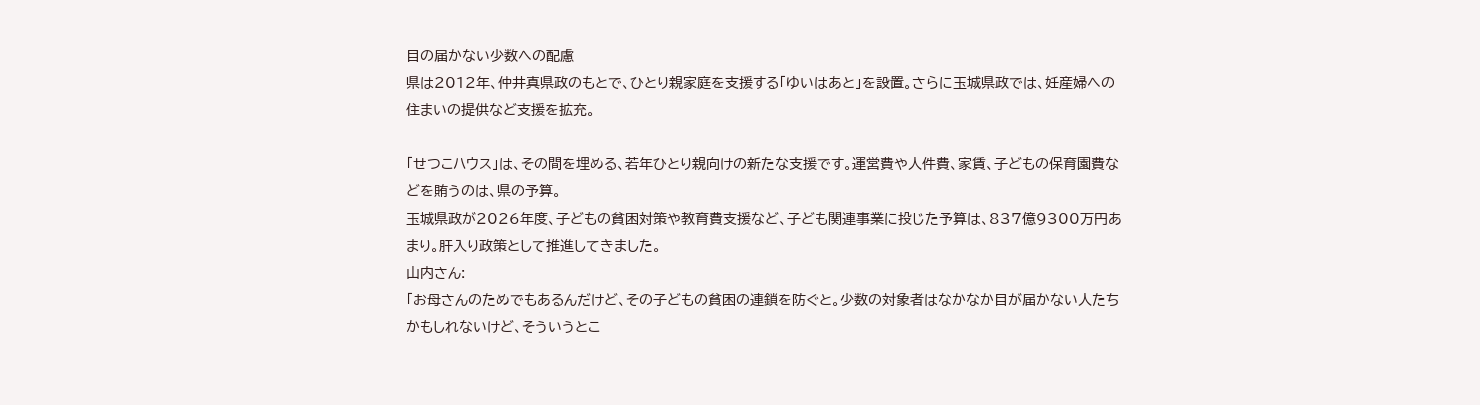目の届かない少数への配慮
県は2012年、仲井真県政のもとで、ひとり親家庭を支援する「ゆいはあと」を設置。さらに玉城県政では、妊産婦への住まいの提供など支援を拡充。

「せつこハウス」は、その間を埋める、若年ひとり親向けの新たな支援です。運営費や人件費、家賃、子どもの保育園費などを賄うのは、県の予算。
玉城県政が2026年度、子どもの貧困対策や教育費支援など、子ども関連事業に投じた予算は、837億9300万円あまり。肝入り政策として推進してきました。
山内さん:
「お母さんのためでもあるんだけど、その子どもの貧困の連鎖を防ぐと。少数の対象者はなかなか目が届かない人たちかもしれないけど、そういうとこ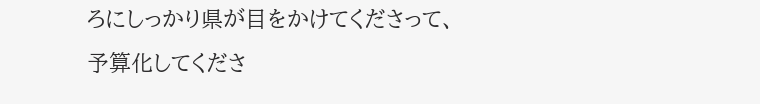ろにしっかり県が目をかけてくださって、予算化してくださ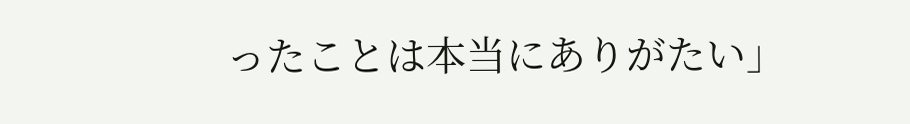ったことは本当にありがたい」